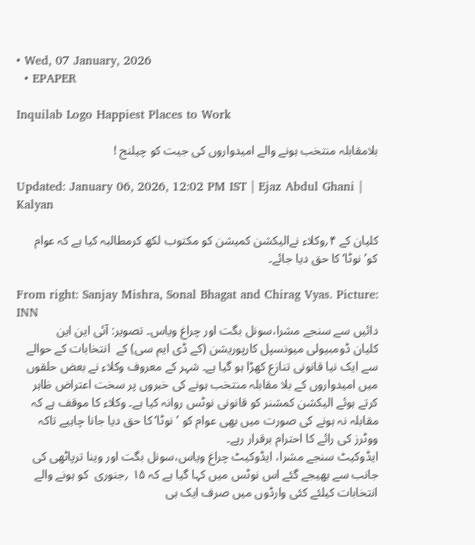• Wed, 07 January, 2026
  • EPAPER

Inquilab Logo Happiest Places to Work

بلامقابلہ منتخب ہونے والے امیدواروں کی جیت کو چیلنج !

Updated: January 06, 2026, 12:02 PM IST | Ejaz Abdul Ghani | Kalyan

کلیان کے ۴؍وکلاء نےالیکشن کمیشن کو مکتوب لکھ کرمطالبہ کیا ہے کہ عوام کو’نوٹا‘ کا حق دیا جائے۔

From right: Sanjay Mishra, Sonal Bhagat and Chirag Vyas. Picture: INN
دائیں سے سنجے مشرا،سونل بگت اور چراغ ویاس۔ تصویر: آئی این این
کلیان ڈومبیولی میونسپل کارپوریشن (کے ڈی ایم سی) کے  انتخابات کے حوالے سے ایک نیا قانونی تنازع کھڑا ہو گیا ہے۔ شہر کے معروف وکلاء نے بعض حلقوں میں امیدواروں کے بلا مقابلہ منتخب ہونے کی خبروں پر سخت اعتراض ظاہر کرتے ہوئے الیکشن کمشنر کو قانونی نوٹس روانہ کیا ہے۔ وکلاء کا موقف ہے کہ مقابلہ نہ ہونے کی صورت میں بھی عوام کو ’نوٹا‘کا حق دیا جانا چاہیے تاکہ ووٹرز کی رائے کا احترام برقرار رہے۔
ایڈوکیٹ سنجے مشرا، ایڈوکیٹ چراغ ویاس،سونل بگت اور وینا ترپاٹھی کی جانب سے بھیجے گئے اس نوٹس میں کہا گیا ہے کہ ۱۵ ؍جنوری  کو ہونے والے انتخابات کیلئے کئی وارڈوں میں صرف ایک ہی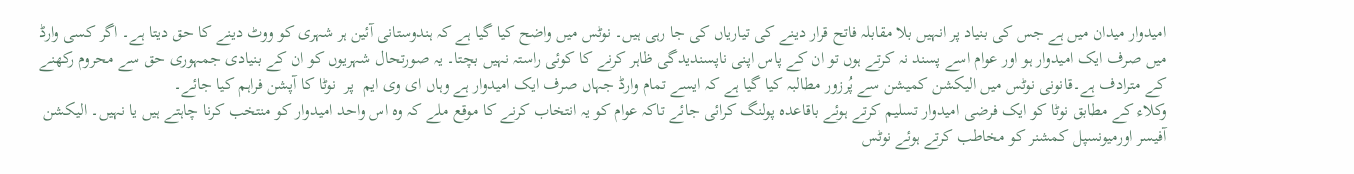امیدوار میدان میں ہے جس کی بنیاد پر انہیں بلا مقابلہ فاتح قرار دینے کی تیاریاں کی جا رہی ہیں۔ نوٹس میں واضح کیا گیا ہے کہ ہندوستانی آئین ہر شہری کو ووٹ دینے کا حق دیتا ہے۔ اگر کسی وارڈ میں صرف ایک امیدوار ہو اور عوام اسے پسند نہ کرتے ہوں تو ان کے پاس اپنی ناپسندیدگی ظاہر کرنے کا کوئی راستہ نہیں بچتا۔ یہ صورتحال شہریوں کو ان کے بنیادی جمہوری حق سے محروم رکھنے کے مترادف ہے۔قانونی نوٹس میں الیکشن کمیشن سے پُرزور مطالبہ کیا گیا ہے کہ ایسے تمام وارڈ جہاں صرف ایک امیدوار ہے وہاں ای وی ایم  پر  نوٹا کا آپشن فراہم کیا جائے۔
وکلاء کے مطابق نوٹا کو ایک فرضی امیدوار تسلیم کرتے ہوئے باقاعدہ پولنگ کرائی جائے تاکہ عوام کو یہ انتخاب کرنے کا موقع ملے کہ وہ اس واحد امیدوار کو منتخب کرنا چاہتے ہیں یا نہیں۔ الیکشن آفیسر اورمیونسپل کمشنر کو مخاطب کرتے ہوئے نوٹس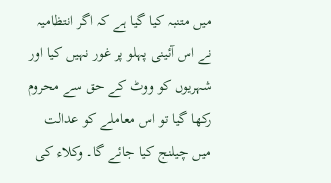میں متنبہ کیا گیا ہے کہ اگر انتظامیہ نے اس آئینی پہلو پر غور نہیں کیا اور شہریوں کو ووٹ کے حق سے محروم رکھا گیا تو اس معاملے کو عدالت میں چیلنج کیا جائے گا۔ وکلاء کی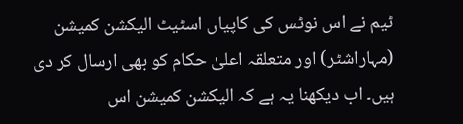ٹیم نے اس نوٹس کی کاپیاں اسٹیٹ الیکشن کمیشن (مہاراشٹر) اور متعلقہ اعلیٰ حکام کو بھی ارسال کر دی ہیں۔ اب دیکھنا یہ ہے کہ الیکشن کمیشن اس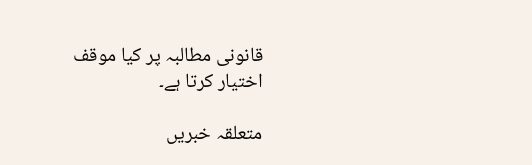قانونی مطالبہ پر کیا موقف اختیار کرتا ہے۔

متعلقہ خبریں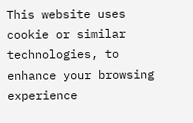This website uses cookie or similar technologies, to enhance your browsing experience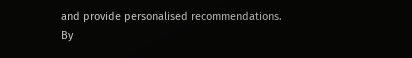and provide personalised recommendations. By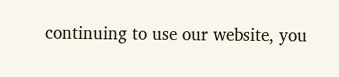continuing to use our website, you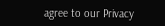agree to our Privacy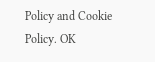Policy and Cookie Policy. OK